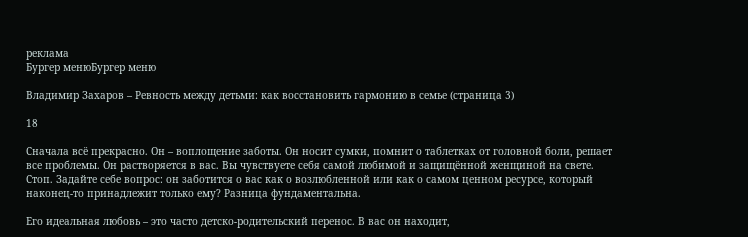реклама
Бургер менюБургер меню

Владимир Захаров – Ревность между детьми: как восстановить гармонию в семье (страница 3)

18

Сначала всё прекрасно. Он – воплощение заботы. Он носит сумки, помнит о таблетках от головной боли, решает все проблемы. Он растворяется в вас. Вы чувствуете себя самой любимой и защищённой женщиной на свете. Стоп. Задайте себе вопрос: он заботится о вас как о возлюбленной или как о самом ценном ресурсе, который наконец-то принадлежит только ему? Разница фундаментальна.

Его идеальная любовь – это часто детско-родительский перенос. В вас он находит,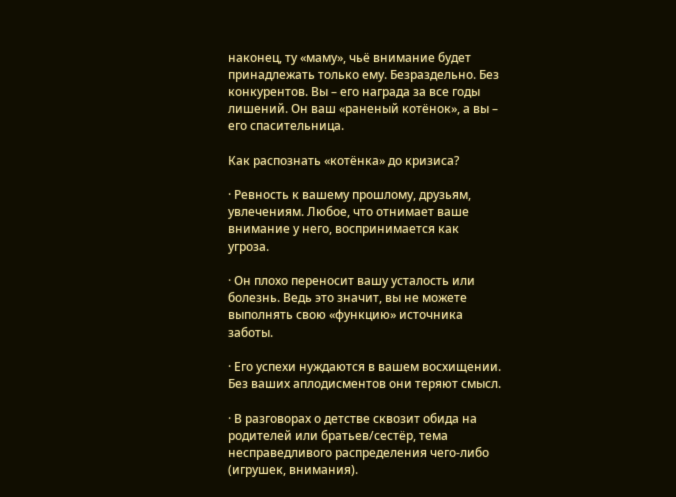наконец, ту «маму», чьё внимание будет принадлежать только ему. Безраздельно. Без конкурентов. Вы – его награда за все годы лишений. Он ваш «раненый котёнок», а вы – его спасительница.

Как распознать «котёнка» до кризиса?

· Ревность к вашему прошлому, друзьям, увлечениям. Любое, что отнимает ваше внимание у него, воспринимается как угроза.

· Он плохо переносит вашу усталость или болезнь. Ведь это значит, вы не можете выполнять свою «функцию» источника заботы.

· Его успехи нуждаются в вашем восхищении. Без ваших аплодисментов они теряют смысл.

· В разговорах о детстве сквозит обида на родителей или братьев/сестёр, тема несправедливого распределения чего-либо (игрушек, внимания).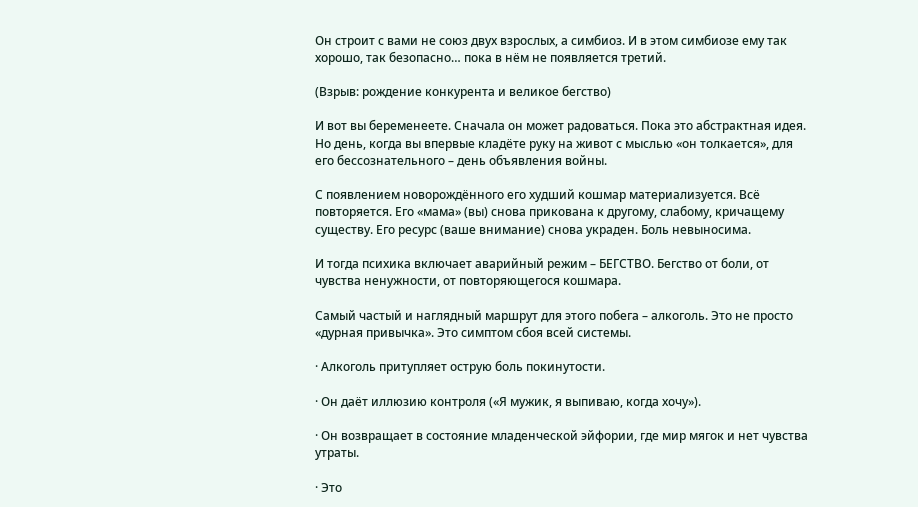Он строит с вами не союз двух взрослых, а симбиоз. И в этом симбиозе ему так хорошо, так безопасно… пока в нём не появляется третий.

(Взрыв: рождение конкурента и великое бегство)

И вот вы беременеете. Сначала он может радоваться. Пока это абстрактная идея. Но день, когда вы впервые кладёте руку на живот с мыслью «он толкается», для его бессознательного – день объявления войны.

С появлением новорождённого его худший кошмар материализуется. Всё повторяется. Его «мама» (вы) снова прикована к другому, слабому, кричащему существу. Его ресурс (ваше внимание) снова украден. Боль невыносима.

И тогда психика включает аварийный режим – БЕГСТВО. Бегство от боли, от чувства ненужности, от повторяющегося кошмара.

Самый частый и наглядный маршрут для этого побега – алкоголь. Это не просто «дурная привычка». Это симптом сбоя всей системы.

· Алкоголь притупляет острую боль покинутости.

· Он даёт иллюзию контроля («Я мужик, я выпиваю, когда хочу»).

· Он возвращает в состояние младенческой эйфории, где мир мягок и нет чувства утраты.

· Это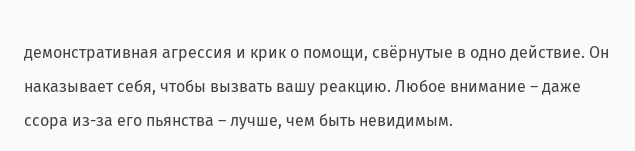демонстративная агрессия и крик о помощи, свёрнутые в одно действие. Он наказывает себя, чтобы вызвать вашу реакцию. Любое внимание – даже ссора из-за его пьянства – лучше, чем быть невидимым.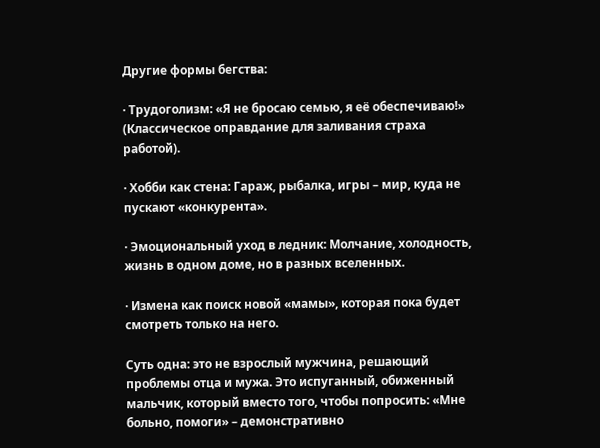Другие формы бегства:

· Трудоголизм: «Я не бросаю семью, я её обеспечиваю!» (Классическое оправдание для заливания страха работой).

· Хобби как стена: Гараж, рыбалка, игры – мир, куда не пускают «конкурента».

· Эмоциональный уход в ледник: Молчание, холодность, жизнь в одном доме, но в разных вселенных.

· Измена как поиск новой «мамы», которая пока будет смотреть только на него.

Суть одна: это не взрослый мужчина, решающий проблемы отца и мужа. Это испуганный, обиженный мальчик, который вместо того, чтобы попросить: «Мне больно, помоги» – демонстративно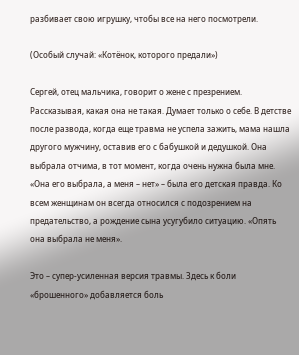разбивает свою игрушку, чтобы все на него посмотрели.

(Особый случай: «Котёнок, которого предали»)

Сергей, отец мальчика, говорит о жене с презрением. Рассказывая, какая она не такая. Думает только о себе. В детстве после развода, когда еще травма не успела зажить, мама нашла другого мужчину, оставив его с бабушкой и дедушкой. Она выбрала отчима, в тот момент, когда очень нужна была мне. «Она его выбрала, а меня – нет» – была его детская правда. Ко всем женщинам он всегда относился с подозрением на предательство, а рождение сына усугубило ситуацию. «Опять она выбрала не меня».

Это – супер-усиленная версия травмы. Здесь к боли «брошенного» добавляется боль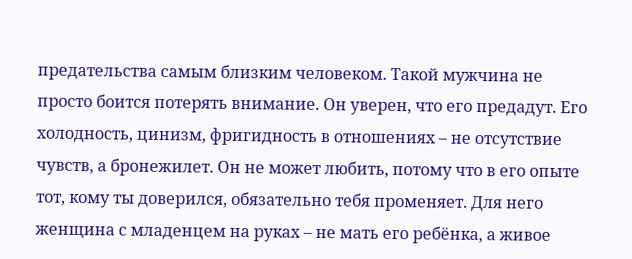предательства самым близким человеком. Такой мужчина не просто боится потерять внимание. Он уверен, что его предадут. Его холодность, цинизм, фригидность в отношениях – не отсутствие чувств, а бронежилет. Он не может любить, потому что в его опыте тот, кому ты доверился, обязательно тебя променяет. Для него женщина с младенцем на руках – не мать его ребёнка, а живое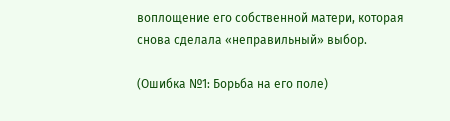воплощение его собственной матери, которая снова сделала «неправильный» выбор.

(Ошибка №1: Борьба на его поле)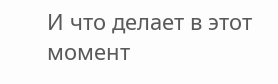И что делает в этот момент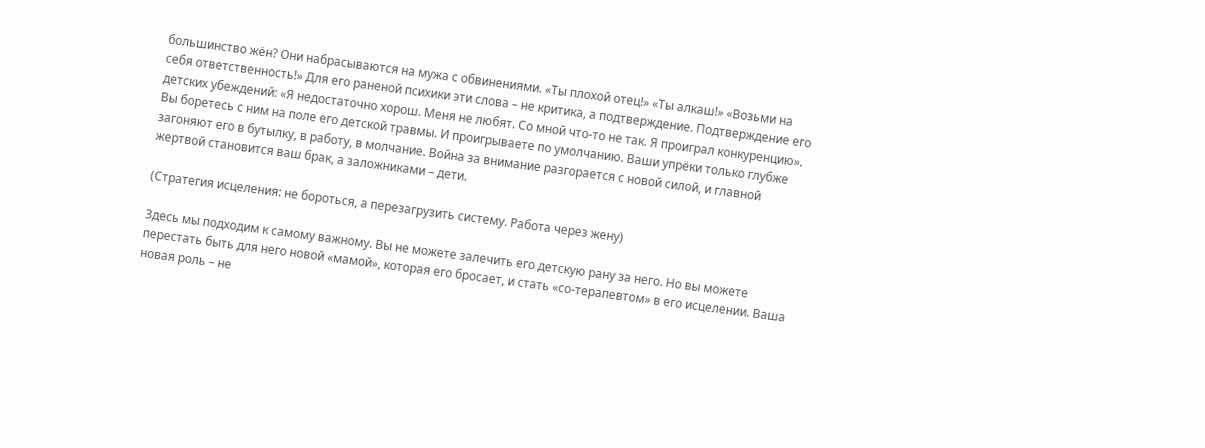большинство жён? Они набрасываются на мужа с обвинениями. «Ты плохой отец!» «Ты алкаш!» «Возьми на себя ответственность!» Для его раненой психики эти слова – не критика, а подтверждение. Подтверждение его детских убеждений: «Я недостаточно хорош. Меня не любят. Со мной что-то не так. Я проиграл конкуренцию». Вы боретесь с ним на поле его детской травмы. И проигрываете по умолчанию. Ваши упрёки только глубже загоняют его в бутылку, в работу, в молчание. Война за внимание разгорается с новой силой, и главной жертвой становится ваш брак, а заложниками – дети.

(Стратегия исцеления: не бороться, а перезагрузить систему. Работа через жену)

Здесь мы подходим к самому важному. Вы не можете залечить его детскую рану за него. Но вы можете перестать быть для него новой «мамой», которая его бросает, и стать «со-терапевтом» в его исцелении. Ваша новая роль – не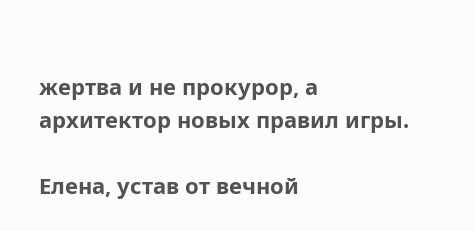жертва и не прокурор, а архитектор новых правил игры.

Елена, устав от вечной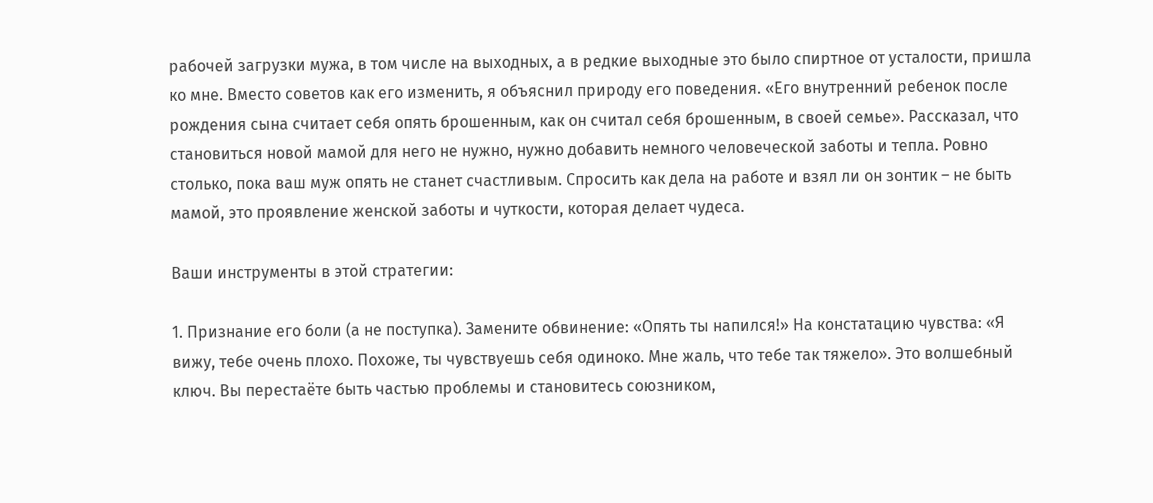рабочей загрузки мужа, в том числе на выходных, а в редкие выходные это было спиртное от усталости, пришла ко мне. Вместо советов как его изменить, я объяснил природу его поведения. «Его внутренний ребенок после рождения сына считает себя опять брошенным, как он считал себя брошенным, в своей семье». Рассказал, что становиться новой мамой для него не нужно, нужно добавить немного человеческой заботы и тепла. Ровно столько, пока ваш муж опять не станет счастливым. Спросить как дела на работе и взял ли он зонтик – не быть мамой, это проявление женской заботы и чуткости, которая делает чудеса.

Ваши инструменты в этой стратегии:

1. Признание его боли (а не поступка). Замените обвинение: «Опять ты напился!» На констатацию чувства: «Я вижу, тебе очень плохо. Похоже, ты чувствуешь себя одиноко. Мне жаль, что тебе так тяжело». Это волшебный ключ. Вы перестаёте быть частью проблемы и становитесь союзником,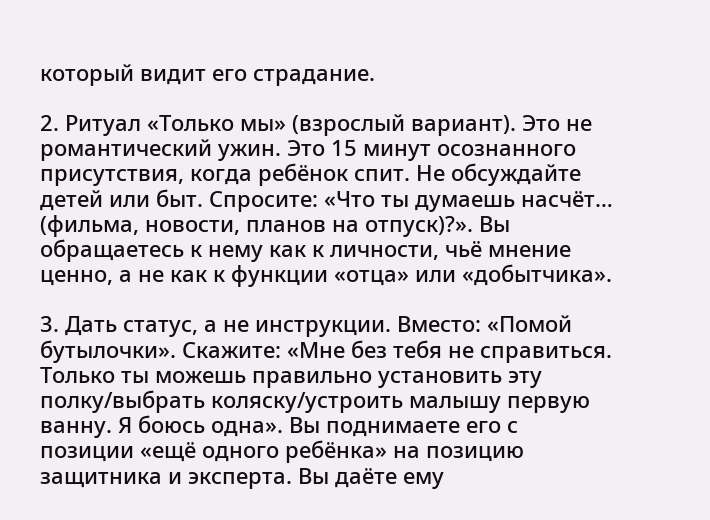который видит его страдание.

2. Ритуал «Только мы» (взрослый вариант). Это не романтический ужин. Это 15 минут осознанного присутствия, когда ребёнок спит. Не обсуждайте детей или быт. Спросите: «Что ты думаешь насчёт… (фильма, новости, планов на отпуск)?». Вы обращаетесь к нему как к личности, чьё мнение ценно, а не как к функции «отца» или «добытчика».

3. Дать статус, а не инструкции. Вместо: «Помой бутылочки». Скажите: «Мне без тебя не справиться. Только ты можешь правильно установить эту полку/выбрать коляску/устроить малышу первую ванну. Я боюсь одна». Вы поднимаете его с позиции «ещё одного ребёнка» на позицию защитника и эксперта. Вы даёте ему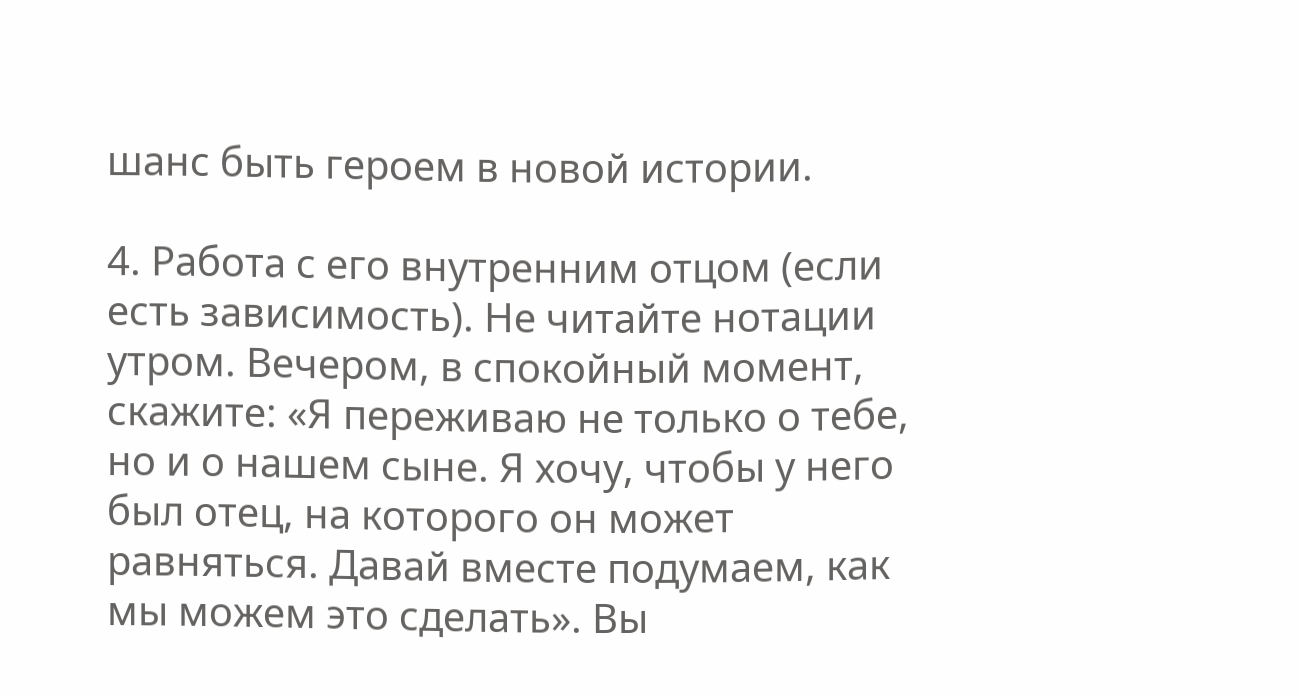шанс быть героем в новой истории.

4. Работа с его внутренним отцом (если есть зависимость). Не читайте нотации утром. Вечером, в спокойный момент, скажите: «Я переживаю не только о тебе, но и о нашем сыне. Я хочу, чтобы у него был отец, на которого он может равняться. Давай вместе подумаем, как мы можем это сделать». Вы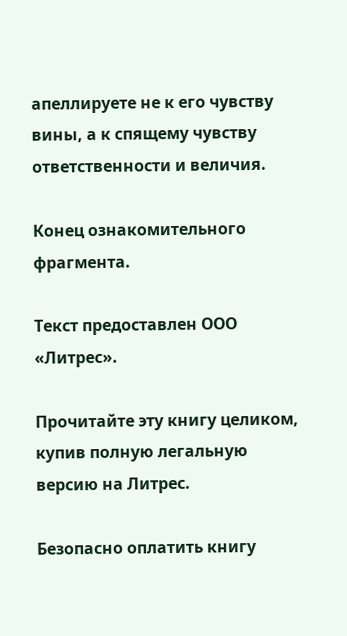апеллируете не к его чувству вины, а к спящему чувству ответственности и величия.

Конец ознакомительного фрагмента.

Текст предоставлен ООО «Литрес».

Прочитайте эту книгу целиком, купив полную легальную версию на Литрес.

Безопасно оплатить книгу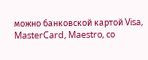можно банковской картой Visa, MasterCard, Maestro, со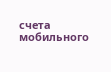счета мобильного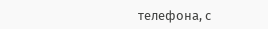телефона, с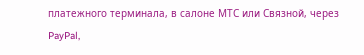платежного терминала, в салоне МТС или Связной, через PayPal,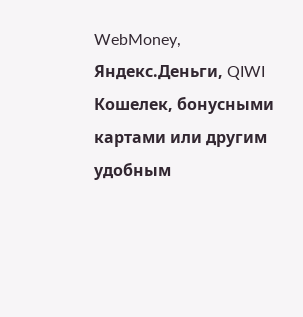WebMoney, Яндекс.Деньги, QIWI Кошелек, бонусными картами или другим удобным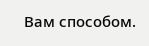Вам способом.